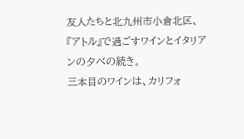友人たちと北九州市小倉北区、『アトル』で過ごすワインとイタリアンの夕べの続き。
三本目のワインは、カリフォ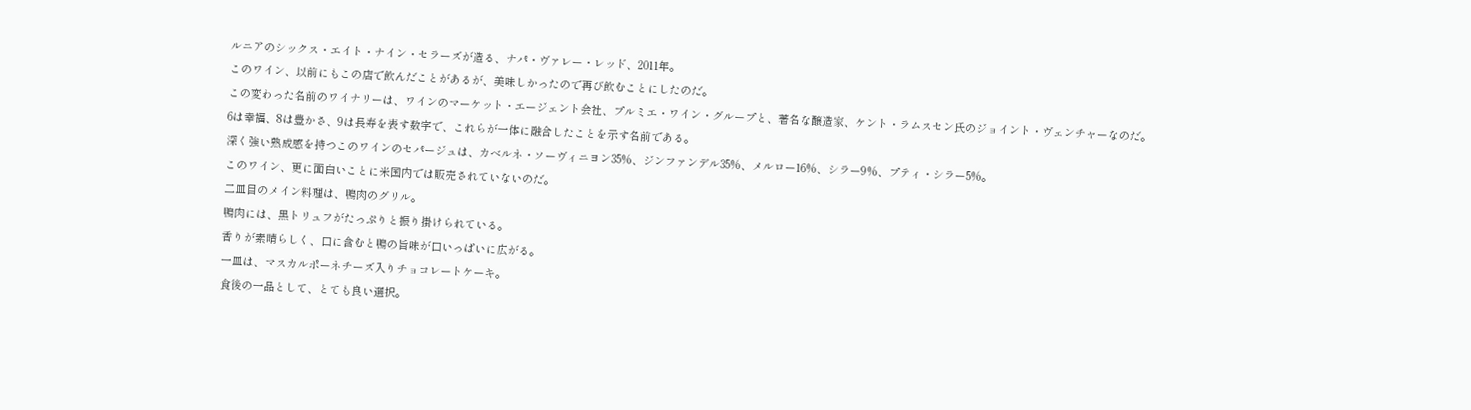ルニアのシックス・エイト・ナイン・セラーズが造る、ナパ・ヴァレー・レッド、2011年。
このワイン、以前にもこの店で飲んだことがあるが、美味しかったので再び飲むことにしたのだ。
この変わった名前のワイナリーは、ワインのマーケット・エージェント会社、プルミエ・ワイン・グループと、著名な醸造家、ケント・ラムスセン氏のジョイント・ヴェンチャーなのだ。
6は幸福、8は豊かさ、9は長寿を表す数字で、これらが一体に融合したことを示す名前である。
深く強い熟成感を持つこのワインのセパージュは、カベルネ・ソーヴィニヨン35%、ジンファンデル35%、メルロー16%、シラー9%、プティ・シラー5%。
このワイン、更に面白いことに米国内では販売されていないのだ。
二皿目のメイン料理は、鴨肉のグリル。
鴨肉には、黒トリュフがたっぷりと振り掛けられている。
香りが素晴らしく、口に含むと鴨の旨味が口いっぱいに広がる。
一皿は、マスカルポーネチーズ入りチョコレートケーキ。
食後の一品として、とても良い選択。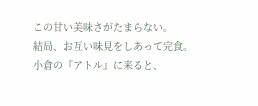この甘い美味さがたまらない。
結局、お互い味見をしあって完食。
小倉の『アトル』に来ると、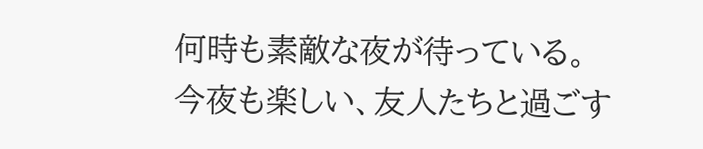何時も素敵な夜が待っている。
今夜も楽しい、友人たちと過ごす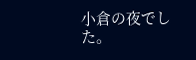小倉の夜でした。